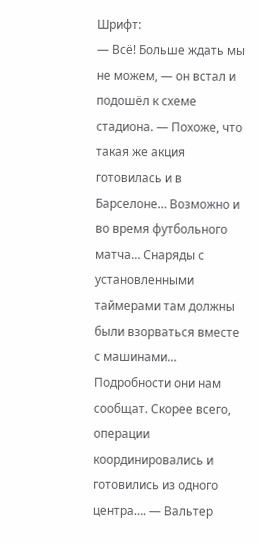Шрифт:
— Всё! Больше ждать мы не можем, — он встал и подошёл к схеме стадиона. — Похоже, что такая же акция готовилась и в Барселоне… Возможно и во время футбольного матча… Снаряды с установленными таймерами там должны были взорваться вместе с машинами… Подробности они нам сообщат. Скорее всего, операции координировались и готовились из одного центра…. — Вальтер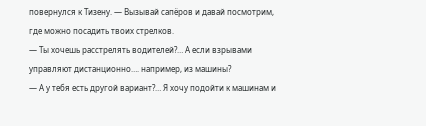повернулся к Тизену. — Вызывай сапёров и давай посмотрим, где можно посадить твоих стрелков.
— Ты хочешь расстрелять водителей?… А если взрывами управляют дистанционно…. например, из машины?
— А у тебя есть другой вариант?… Я хочу подойти к машинам и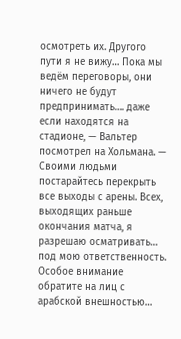осмотреть их. Другого пути я не вижу… Пока мы ведём переговоры, они ничего не будут предпринимать…. даже если находятся на стадионе, — Вальтер посмотрел на Хольмана. — Своими людьми постарайтесь перекрыть все выходы с арены. Всех, выходящих раньше окончания матча, я разрешаю осматривать… под мою ответственность. Особое внимание обратите на лиц с арабской внешностью…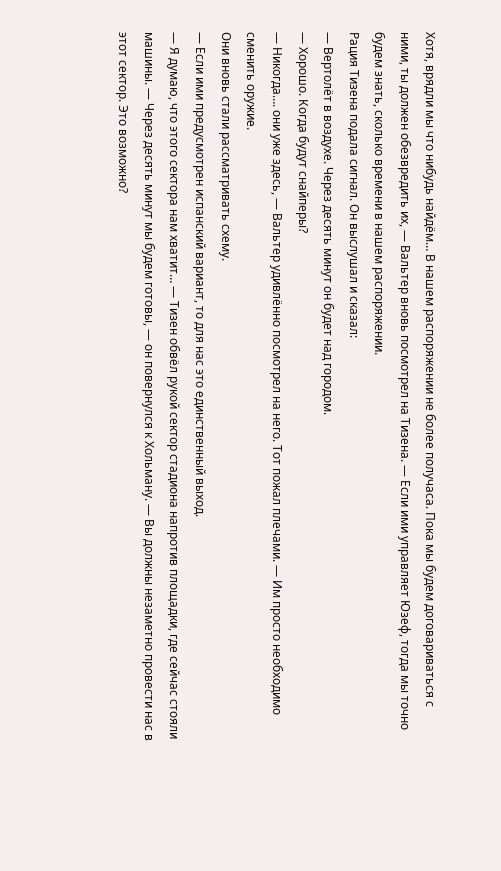Хотя, врядли мы что нибудь найдём… В нашем распоряжении не более получаса. Пока мы будем договариваться с ними, ты должен обезвредить их, — Вальтер вновь посмотрел на Тизена. — Если ими управляет Юзеф, тогда мы точно будем знать, сколько времени в нашем распоряжении.
Рация Тизена подала сигнал. Он выслушал и сказал:
— Вертолёт в воздухе. Через десять минут он будет над городом.
— Хорошо. Когда будут снайперы?
— Никогда…. они уже здесь, — Вальтер удивлённо посмотрел на него. Тот пожал плечами. — Им просто необходимо сменить оружие.
Они вновь стали рассматривать схему.
— Если ими предусмотрен испанский вариант, то для нас это единственный выход.
— Я думаю, что этого сектора нам хватит… — Тизен обвёл рукой сектор стадиона напротив площадки, где сейчас стояли машины. — Через десять минут мы будем готовы, — он повернулся к Хольману. — Вы должны незаметно провести нас в этот сектор. Это возможно?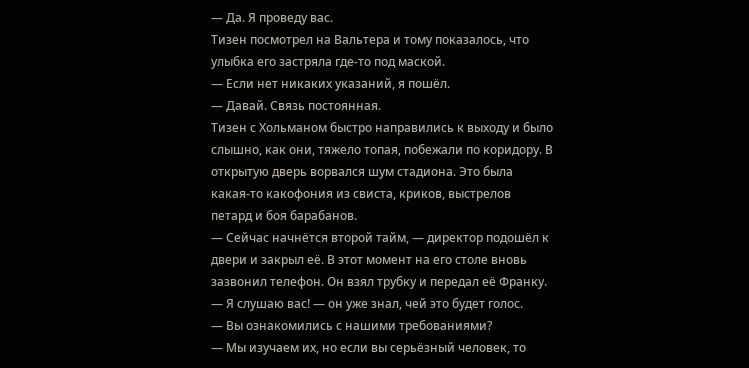— Да. Я проведу вас.
Тизен посмотрел на Вальтера и тому показалось, что улыбка его застряла где-то под маской.
— Если нет никаких указаний, я пошёл.
— Давай. Связь постоянная.
Тизен с Хольманом быстро направились к выходу и было слышно, как они, тяжело топая, побежали по коридору. В открытую дверь ворвался шум стадиона. Это была какая-то какофония из свиста, криков, выстрелов петард и боя барабанов.
— Сейчас начнётся второй тайм, — директор подошёл к двери и закрыл её. В этот момент на его столе вновь зазвонил телефон. Он взял трубку и передал её Франку.
— Я слушаю вас! — он уже знал, чей это будет голос.
— Вы ознакомились с нашими требованиями?
— Мы изучаем их, но если вы серьёзный человек, то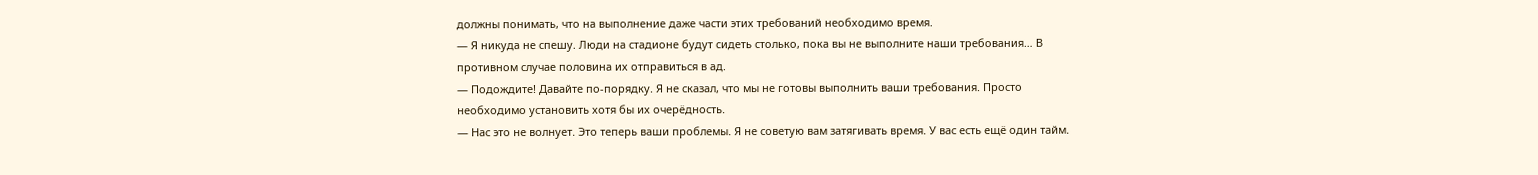должны понимать, что на выполнение даже части этих требований необходимо время.
— Я никуда не спешу. Люди на стадионе будут сидеть столько, пока вы не выполните наши требования… В противном случае половина их отправиться в ад.
— Подождите! Давайте по-порядку. Я не сказал, что мы не готовы выполнить ваши требования. Просто необходимо установить хотя бы их очерёдность.
— Нас это не волнует. Это теперь ваши проблемы. Я не советую вам затягивать время. У вас есть ещё один тайм.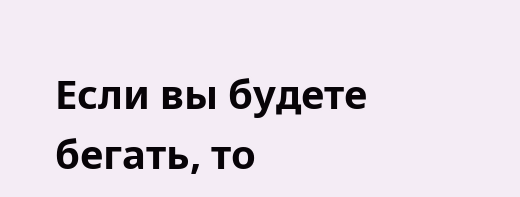Если вы будете бегать, то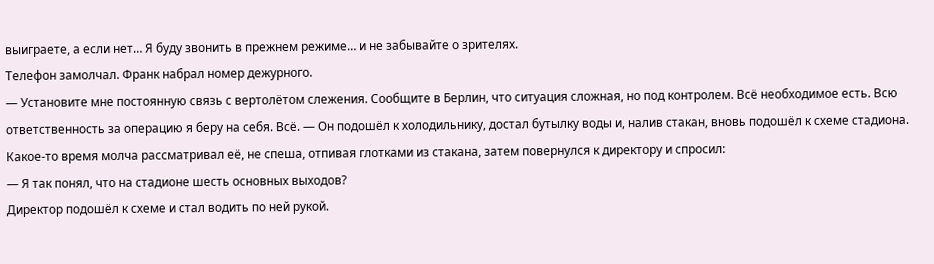выиграете, а если нет… Я буду звонить в прежнем режиме… и не забывайте о зрителях.
Телефон замолчал. Франк набрал номер дежурного.
— Установите мне постоянную связь с вертолётом слежения. Сообщите в Берлин, что ситуация сложная, но под контролем. Всё необходимое есть. Всю ответственность за операцию я беру на себя. Всё. — Он подошёл к холодильнику, достал бутылку воды и, налив стакан, вновь подошёл к схеме стадиона. Какое-то время молча рассматривал её, не спеша, отпивая глотками из стакана, затем повернулся к директору и спросил:
— Я так понял, что на стадионе шесть основных выходов?
Директор подошёл к схеме и стал водить по ней рукой.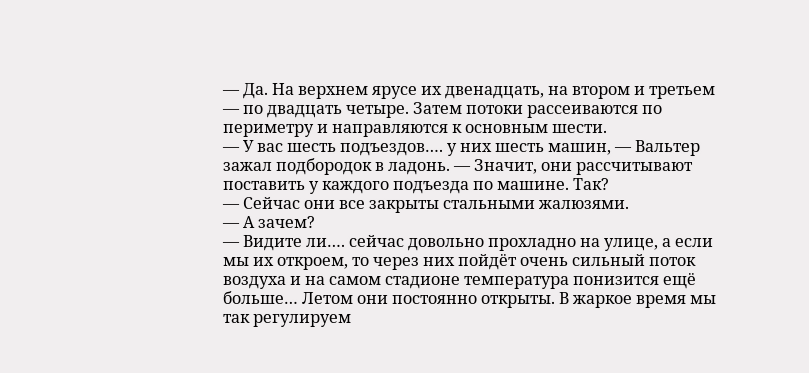— Да. На верхнем ярусе их двенадцать, на втором и третьем — по двадцать четыре. Затем потоки рассеиваются по периметру и направляются к основным шести.
— У вас шесть подъездов…. у них шесть машин, — Вальтер зажал подбородок в ладонь. — Значит, они рассчитывают поставить у каждого подъезда по машине. Так?
— Сейчас они все закрыты стальными жалюзями.
— А зачем?
— Видите ли…. сейчас довольно прохладно на улице, а если мы их откроем, то через них пойдёт очень сильный поток воздуха и на самом стадионе температура понизится ещё больше… Летом они постоянно открыты. В жаркое время мы так регулируем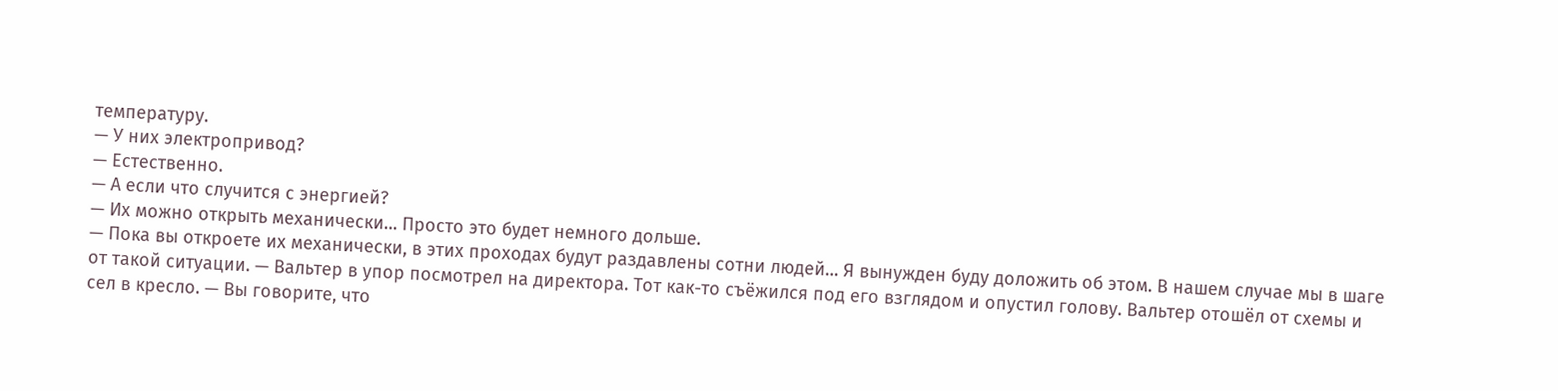температуру.
— У них электропривод?
— Естественно.
— А если что случится с энергией?
— Их можно открыть механически… Просто это будет немного дольше.
— Пока вы откроете их механически, в этих проходах будут раздавлены сотни людей… Я вынужден буду доложить об этом. В нашем случае мы в шаге от такой ситуации. — Вальтер в упор посмотрел на директора. Тот как-то съёжился под его взглядом и опустил голову. Вальтер отошёл от схемы и сел в кресло. — Вы говорите, что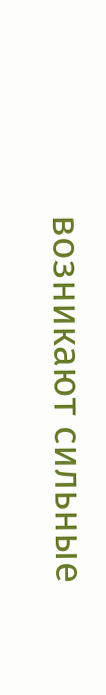возникают сильные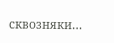сквозняки…